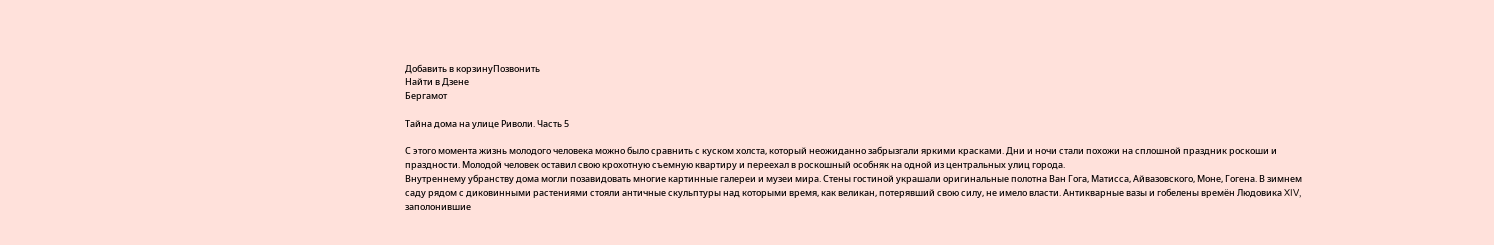Добавить в корзинуПозвонить
Найти в Дзене
Бергамот

Тайна дома на улице Риволи. Часть 5

С этого момента жизнь молодого человека можно было сравнить с куском холста, который неожиданно забрызгали яркими красками. Дни и ночи стали похожи на сплошной праздник роскоши и праздности. Молодой человек оставил свою крохотную съемную квартиру и переехал в роскошный особняк на одной из центральных улиц города.
Внутреннему убранству дома могли позавидовать многие картинные галереи и музеи мира. Стены гостиной украшали оригинальные полотна Ван Гога, Матисса, Айвазовского, Моне, Гогена. В зимнем саду рядом с диковинными растениями стояли античные скульптуры над которыми время, как великан, потерявший свою силу, не имело власти. Антикварные вазы и гобелены времён Людовика XIV, заполонившие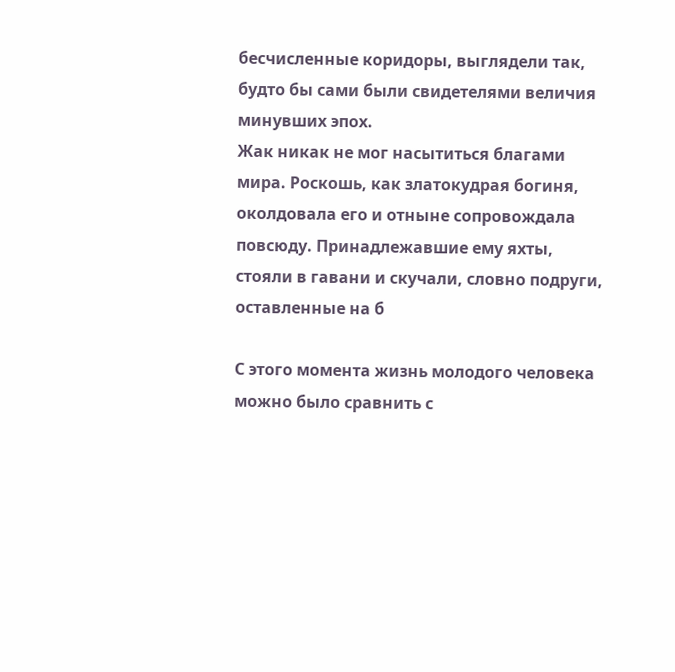бесчисленные коридоры, выглядели так, будто бы сами были свидетелями величия минувших эпох.
Жак никак не мог насытиться благами мира. Роскошь, как златокудрая богиня, околдовала его и отныне сопровождала повсюду. Принадлежавшие ему яхты, стояли в гавани и скучали, словно подруги, оставленные на б

С этого момента жизнь молодого человека можно было сравнить с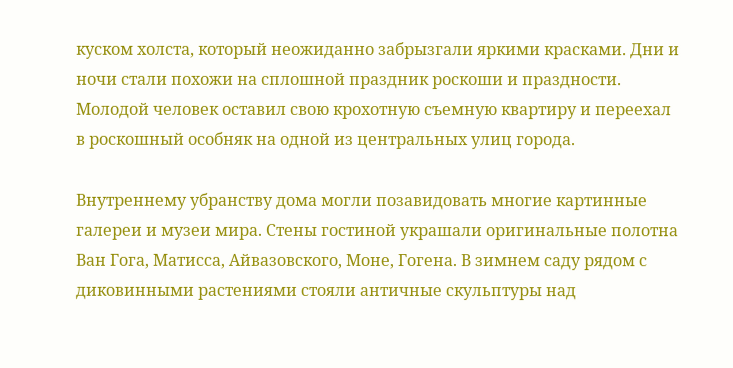куском холста, который неожиданно забрызгали яркими красками. Дни и ночи стали похожи на сплошной праздник роскоши и праздности. Молодой человек оставил свою крохотную съемную квартиру и переехал в роскошный особняк на одной из центральных улиц города.

Внутреннему убранству дома могли позавидовать многие картинные галереи и музеи мира. Стены гостиной украшали оригинальные полотна Ван Гога, Матисса, Айвазовского, Моне, Гогена. В зимнем саду рядом с диковинными растениями стояли античные скульптуры над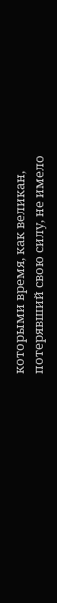которыми время, как великан, потерявший свою силу, не имело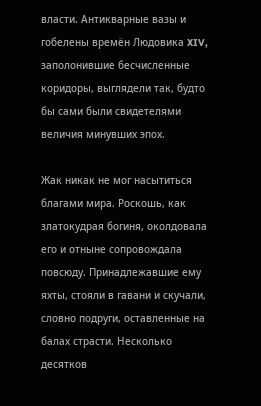власти. Антикварные вазы и гобелены времён Людовика XIV, заполонившие бесчисленные коридоры, выглядели так, будто бы сами были свидетелями величия минувших эпох.

Жак никак не мог насытиться благами мира. Роскошь, как златокудрая богиня, околдовала его и отныне сопровождала повсюду. Принадлежавшие ему яхты, стояли в гавани и скучали, словно подруги, оставленные на балах страсти. Несколько десятков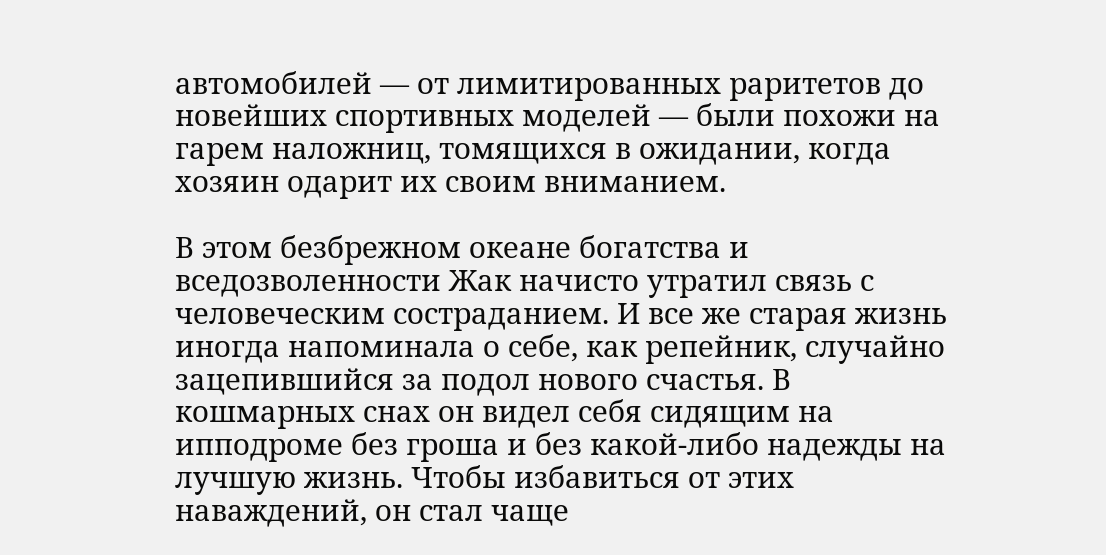автомобилей — от лимитированных раритетов до новейших спортивных моделей — были похожи на гарем наложниц, томящихся в ожидании, когда хозяин одарит их своим вниманием.

В этом безбрежном океане богатства и вседозволенности Жак начисто утратил связь с человеческим состраданием. И все же старая жизнь иногда напоминала о себе, как репейник, случайно зацепившийся за подол нового счастья. В кошмарных снах он видел себя сидящим на ипподроме без гроша и без какой-либо надежды на лучшую жизнь. Чтобы избавиться от этих наваждений, он стал чаще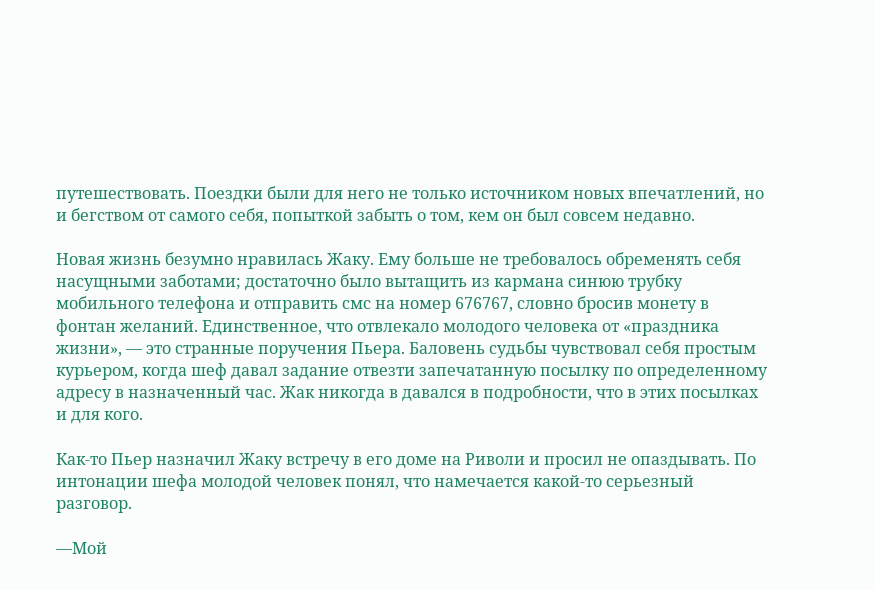путешествовать. Поездки были для него не только источником новых впечатлений, но и бегством от самого себя, попыткой забыть о том, кем он был совсем недавно.

Новая жизнь безумно нравилась Жаку. Ему больше не требовалось обременять себя насущными заботами; достаточно было вытащить из кармана синюю трубку мобильного телефона и отправить смс на номер 676767, словно бросив монету в фонтан желаний. Единственное, что отвлекало молодого человека от «праздника жизни», — это странные поручения Пьера. Баловень судьбы чувствовал себя простым курьером, когда шеф давал задание отвезти запечатанную посылку по определенному адресу в назначенный час. Жак никогда в давался в подробности, что в этих посылках и для кого.

Как-то Пьер назначил Жаку встречу в его доме на Риволи и просил не опаздывать. По интонации шефа молодой человек понял, что намечается какой-то серьезный разговор.

—Мой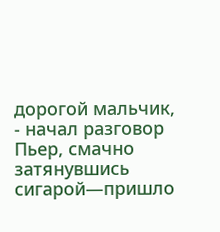дорогой мальчик, - начал разговор Пьер, смачно затянувшись сигарой—пришло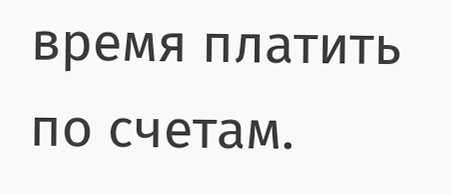время платить по счетам.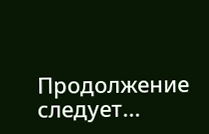Продолжение следует...